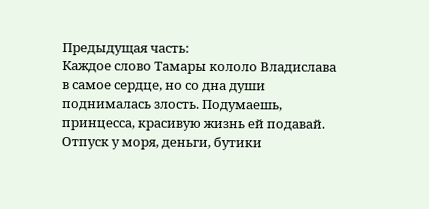Предыдущая часть:
Каждое слово Тамары кололо Владислава в самое сердце, но со дна души поднималась злость. Подумаешь, принцесса, красивую жизнь ей подавай. Отпуск у моря, деньги, бутики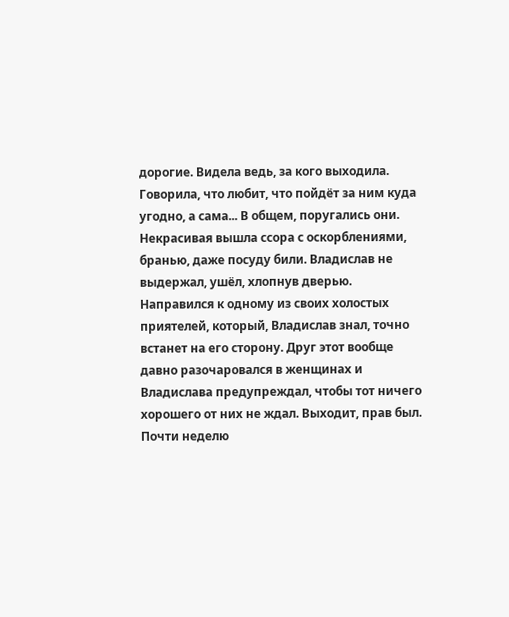дорогие. Видела ведь, за кого выходила. Говорила, что любит, что пойдёт за ним куда угодно, а сама... В общем, поругались они. Некрасивая вышла ссора с оскорблениями, бранью, даже посуду били. Владислав не выдержал, ушёл, хлопнув дверью.
Направился к одному из своих холостых приятелей, который, Владислав знал, точно встанет на его сторону. Друг этот вообще давно разочаровался в женщинах и Владислава предупреждал, чтобы тот ничего хорошего от них не ждал. Выходит, прав был. Почти неделю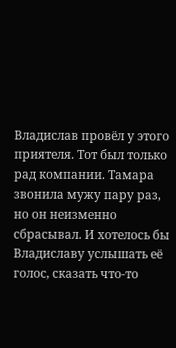Владислав провёл у этого приятеля. Тот был только рад компании. Тамара звонила мужу пару раз, но он неизменно сбрасывал. И хотелось бы Владиславу услышать её голос, сказать что-то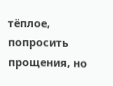тёплое, попросить прощения, но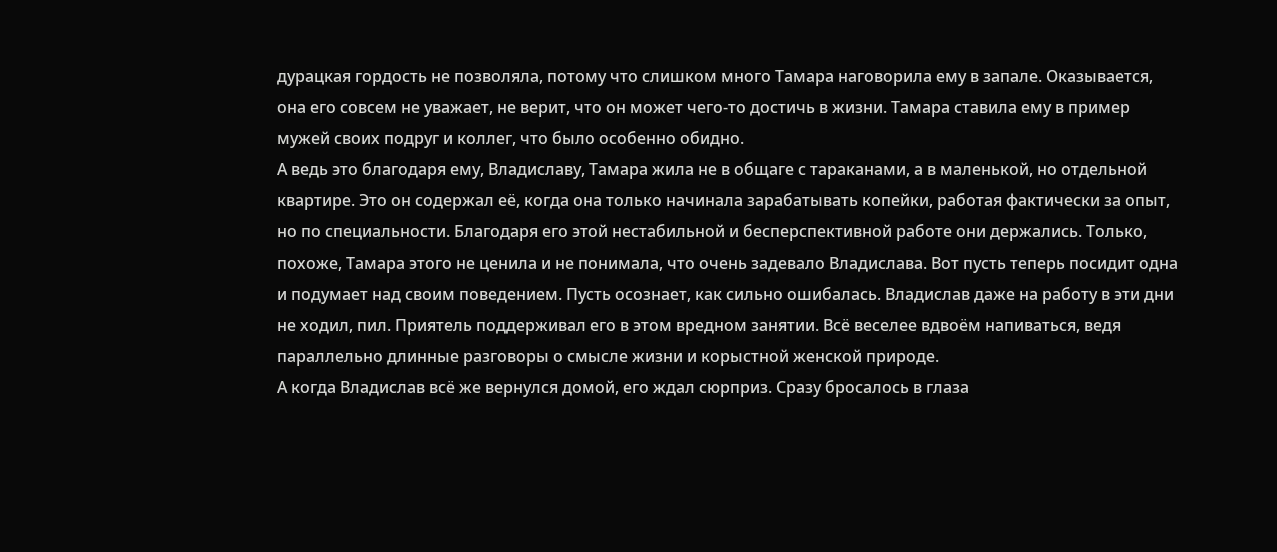дурацкая гордость не позволяла, потому что слишком много Тамара наговорила ему в запале. Оказывается, она его совсем не уважает, не верит, что он может чего-то достичь в жизни. Тамара ставила ему в пример мужей своих подруг и коллег, что было особенно обидно.
А ведь это благодаря ему, Владиславу, Тамара жила не в общаге с тараканами, а в маленькой, но отдельной квартире. Это он содержал её, когда она только начинала зарабатывать копейки, работая фактически за опыт, но по специальности. Благодаря его этой нестабильной и бесперспективной работе они держались. Только, похоже, Тамара этого не ценила и не понимала, что очень задевало Владислава. Вот пусть теперь посидит одна и подумает над своим поведением. Пусть осознает, как сильно ошибалась. Владислав даже на работу в эти дни не ходил, пил. Приятель поддерживал его в этом вредном занятии. Всё веселее вдвоём напиваться, ведя параллельно длинные разговоры о смысле жизни и корыстной женской природе.
А когда Владислав всё же вернулся домой, его ждал сюрприз. Сразу бросалось в глаза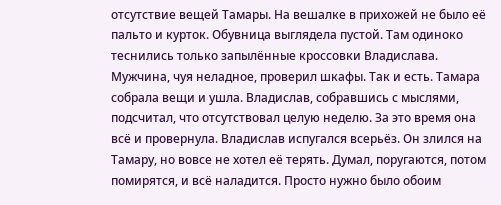отсутствие вещей Тамары. На вешалке в прихожей не было её пальто и курток. Обувница выглядела пустой. Там одиноко теснились только запылённые кроссовки Владислава. Мужчина, чуя неладное, проверил шкафы. Так и есть. Тамара собрала вещи и ушла. Владислав, собравшись с мыслями, подсчитал, что отсутствовал целую неделю. За это время она всё и провернула. Владислав испугался всерьёз. Он злился на Тамару, но вовсе не хотел её терять. Думал, поругаются, потом помирятся, и всё наладится. Просто нужно было обоим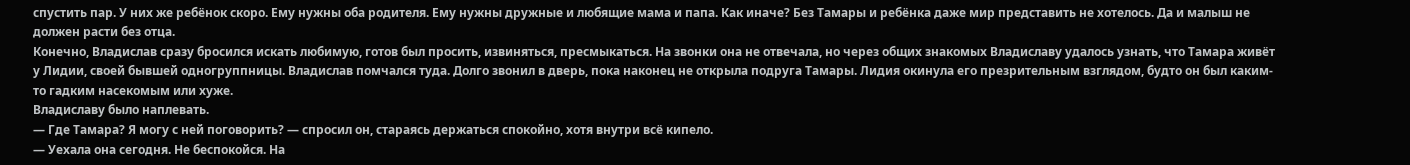спустить пар. У них же ребёнок скоро. Ему нужны оба родителя. Ему нужны дружные и любящие мама и папа. Как иначе? Без Тамары и ребёнка даже мир представить не хотелось. Да и малыш не должен расти без отца.
Конечно, Владислав сразу бросился искать любимую, готов был просить, извиняться, пресмыкаться. На звонки она не отвечала, но через общих знакомых Владиславу удалось узнать, что Тамара живёт у Лидии, своей бывшей одногруппницы. Владислав помчался туда. Долго звонил в дверь, пока наконец не открыла подруга Тамары. Лидия окинула его презрительным взглядом, будто он был каким-то гадким насекомым или хуже.
Владиславу было наплевать.
— Где Тамара? Я могу с ней поговорить? — спросил он, стараясь держаться спокойно, хотя внутри всё кипело.
— Уехала она сегодня. Не беспокойся. На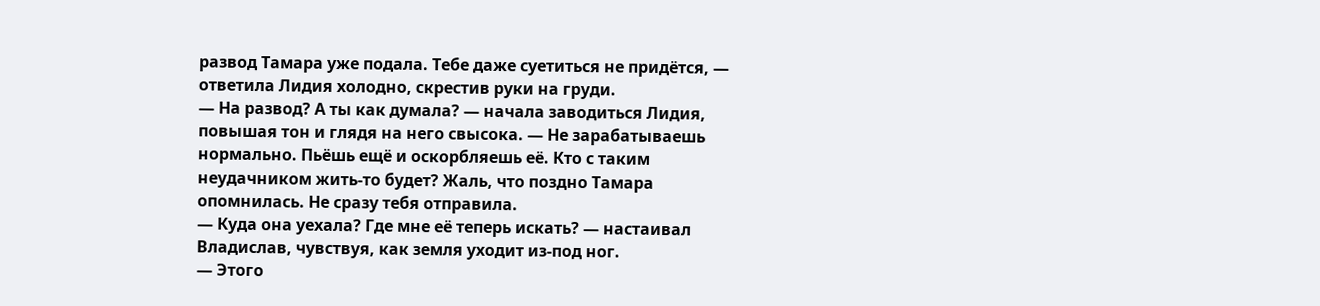развод Тамара уже подала. Тебе даже суетиться не придётся, — ответила Лидия холодно, скрестив руки на груди.
— На развод? А ты как думала? — начала заводиться Лидия, повышая тон и глядя на него свысока. — Не зарабатываешь нормально. Пьёшь ещё и оскорбляешь её. Кто с таким неудачником жить-то будет? Жаль, что поздно Тамара опомнилась. Не сразу тебя отправила.
— Куда она уехала? Где мне её теперь искать? — настаивал Владислав, чувствуя, как земля уходит из-под ног.
— Этого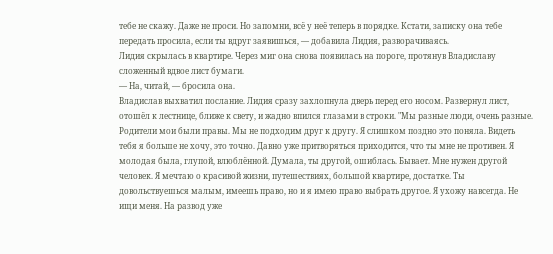тебе не скажу. Даже не проси. Но запомни, всё у неё теперь в порядке. Кстати, записку она тебе передать просила, если ты вдруг заявишься, — добавила Лидия, разворачиваясь.
Лидия скрылась в квартире. Через миг она снова появилась на пороге, протянув Владиславу сложенный вдвое лист бумаги.
— На, читай, — бросила она.
Владислав выхватил послание. Лидия сразу захлопнула дверь перед его носом. Развернул лист, отошёл к лестнице, ближе к свету, и жадно впился глазами в строки. "Мы разные люди, очень разные. Родители мои были правы. Мы не подходим друг к другу. Я слишком поздно это поняла. Видеть тебя я больше не хочу, это точно. Давно уже притворяться приходится, что ты мне не противен. Я молодая была, глупой, влюблённой. Думала, ты другой, ошиблась. Бывает. Мне нужен другой человек. Я мечтаю о красивой жизни, путешествиях, большой квартире, достатке. Ты довольствуешься малым, имеешь право, но и я имею право выбрать другое. Я ухожу навсегда. Не ищи меня. На развод уже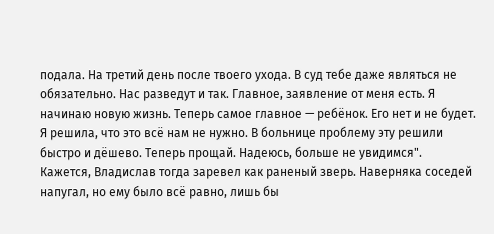подала. На третий день после твоего ухода. В суд тебе даже являться не обязательно. Нас разведут и так. Главное, заявление от меня есть. Я начинаю новую жизнь. Теперь самое главное — ребёнок. Его нет и не будет. Я решила, что это всё нам не нужно. В больнице проблему эту решили быстро и дёшево. Теперь прощай. Надеюсь, больше не увидимся".
Кажется, Владислав тогда заревел как раненый зверь. Наверняка соседей напугал, но ему было всё равно, лишь бы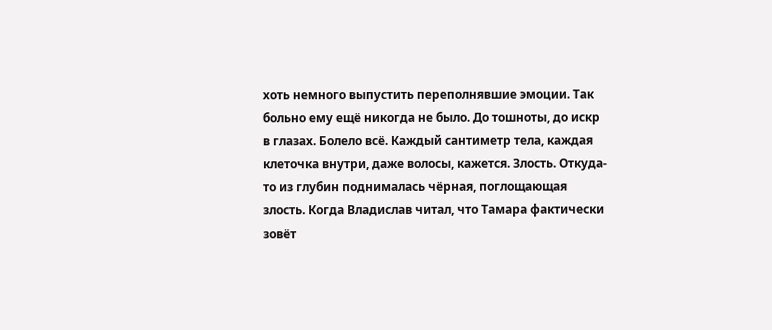хоть немного выпустить переполнявшие эмоции. Так больно ему ещё никогда не было. До тошноты, до искр в глазах. Болело всё. Каждый сантиметр тела, каждая клеточка внутри, даже волосы, кажется. Злость. Откуда-то из глубин поднималась чёрная, поглощающая злость. Когда Владислав читал, что Тамара фактически зовёт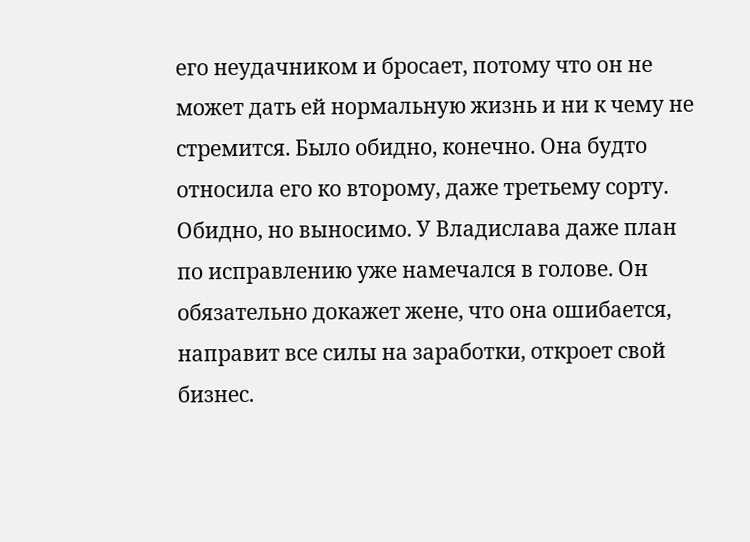его неудачником и бросает, потому что он не может дать ей нормальную жизнь и ни к чему не стремится. Было обидно, конечно. Она будто относила его ко второму, даже третьему сорту. Обидно, но выносимо. У Владислава даже план по исправлению уже намечался в голове. Он обязательно докажет жене, что она ошибается, направит все силы на заработки, откроет свой бизнес.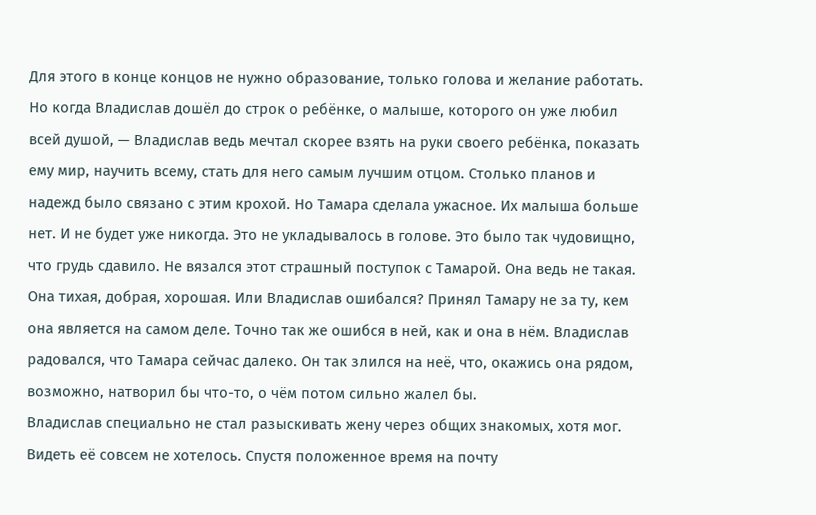Для этого в конце концов не нужно образование, только голова и желание работать.
Но когда Владислав дошёл до строк о ребёнке, о малыше, которого он уже любил всей душой, — Владислав ведь мечтал скорее взять на руки своего ребёнка, показать ему мир, научить всему, стать для него самым лучшим отцом. Столько планов и надежд было связано с этим крохой. Но Тамара сделала ужасное. Их малыша больше нет. И не будет уже никогда. Это не укладывалось в голове. Это было так чудовищно, что грудь сдавило. Не вязался этот страшный поступок с Тамарой. Она ведь не такая. Она тихая, добрая, хорошая. Или Владислав ошибался? Принял Тамару не за ту, кем она является на самом деле. Точно так же ошибся в ней, как и она в нём. Владислав радовался, что Тамара сейчас далеко. Он так злился на неё, что, окажись она рядом, возможно, натворил бы что-то, о чём потом сильно жалел бы.
Владислав специально не стал разыскивать жену через общих знакомых, хотя мог. Видеть её совсем не хотелось. Спустя положенное время на почту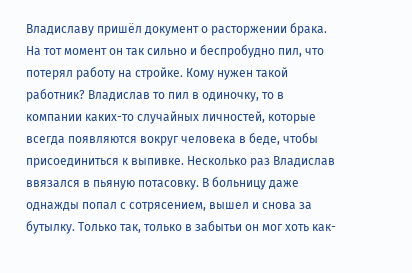Владиславу пришёл документ о расторжении брака. На тот момент он так сильно и беспробудно пил, что потерял работу на стройке. Кому нужен такой работник? Владислав то пил в одиночку, то в компании каких-то случайных личностей, которые всегда появляются вокруг человека в беде, чтобы присоединиться к выпивке. Несколько раз Владислав ввязался в пьяную потасовку. В больницу даже однажды попал с сотрясением, вышел и снова за бутылку. Только так, только в забытьи он мог хоть как-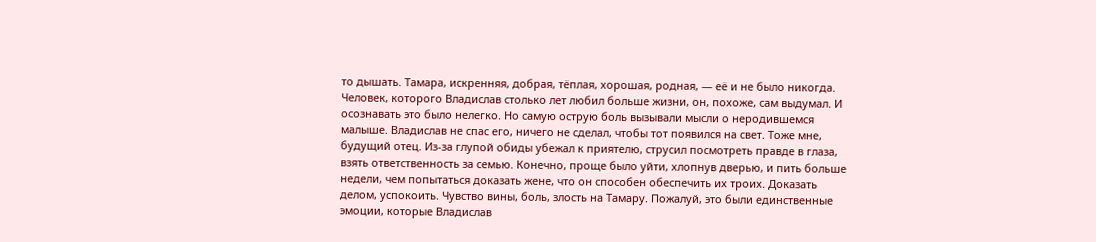то дышать. Тамара, искренняя, добрая, тёплая, хорошая, родная, — её и не было никогда.
Человек, которого Владислав столько лет любил больше жизни, он, похоже, сам выдумал. И осознавать это было нелегко. Но самую острую боль вызывали мысли о неродившемся малыше. Владислав не спас его, ничего не сделал, чтобы тот появился на свет. Тоже мне, будущий отец. Из-за глупой обиды убежал к приятелю, струсил посмотреть правде в глаза, взять ответственность за семью. Конечно, проще было уйти, хлопнув дверью, и пить больше недели, чем попытаться доказать жене, что он способен обеспечить их троих. Доказать делом, успокоить. Чувство вины, боль, злость на Тамару. Пожалуй, это были единственные эмоции, которые Владислав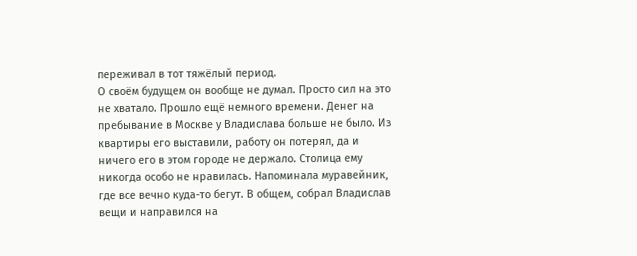переживал в тот тяжёлый период.
О своём будущем он вообще не думал. Просто сил на это не хватало. Прошло ещё немного времени. Денег на пребывание в Москве у Владислава больше не было. Из квартиры его выставили, работу он потерял, да и ничего его в этом городе не держало. Столица ему никогда особо не нравилась. Напоминала муравейник, где все вечно куда-то бегут. В общем, собрал Владислав вещи и направился на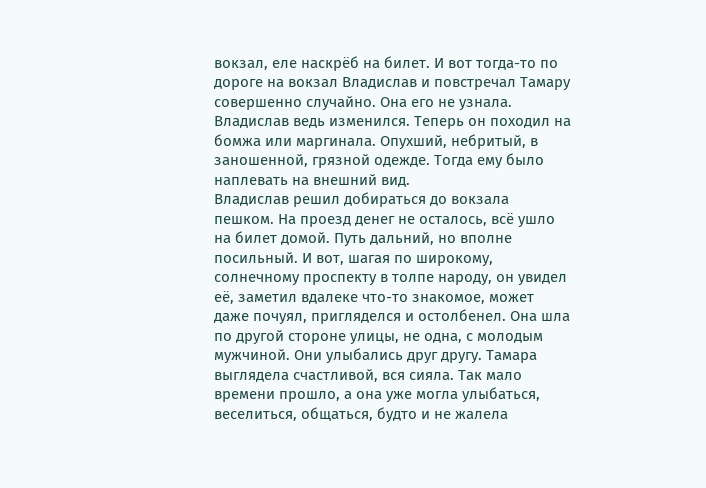вокзал, еле наскрёб на билет. И вот тогда-то по дороге на вокзал Владислав и повстречал Тамару совершенно случайно. Она его не узнала. Владислав ведь изменился. Теперь он походил на бомжа или маргинала. Опухший, небритый, в заношенной, грязной одежде. Тогда ему было наплевать на внешний вид.
Владислав решил добираться до вокзала пешком. На проезд денег не осталось, всё ушло на билет домой. Путь дальний, но вполне посильный. И вот, шагая по широкому, солнечному проспекту в толпе народу, он увидел её, заметил вдалеке что-то знакомое, может даже почуял, пригляделся и остолбенел. Она шла по другой стороне улицы, не одна, с молодым мужчиной. Они улыбались друг другу. Тамара выглядела счастливой, вся сияла. Так мало времени прошло, а она уже могла улыбаться, веселиться, общаться, будто и не жалела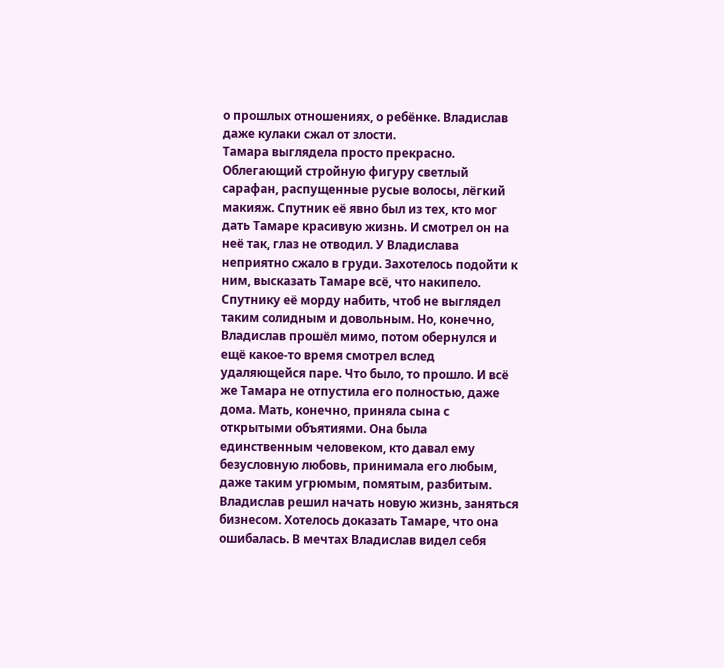о прошлых отношениях, о ребёнке. Владислав даже кулаки сжал от злости.
Тамара выглядела просто прекрасно. Облегающий стройную фигуру светлый сарафан, распущенные русые волосы, лёгкий макияж. Спутник её явно был из тех, кто мог дать Тамаре красивую жизнь. И смотрел он на неё так, глаз не отводил. У Владислава неприятно сжало в груди. Захотелось подойти к ним, высказать Тамаре всё, что накипело. Спутнику её морду набить, чтоб не выглядел таким солидным и довольным. Но, конечно, Владислав прошёл мимо, потом обернулся и ещё какое-то время смотрел вслед удаляющейся паре. Что было, то прошло. И всё же Тамара не отпустила его полностью, даже дома. Мать, конечно, приняла сына с открытыми объятиями. Она была единственным человеком, кто давал ему безусловную любовь, принимала его любым, даже таким угрюмым, помятым, разбитым.
Владислав решил начать новую жизнь, заняться бизнесом. Хотелось доказать Тамаре, что она ошибалась. В мечтах Владислав видел себя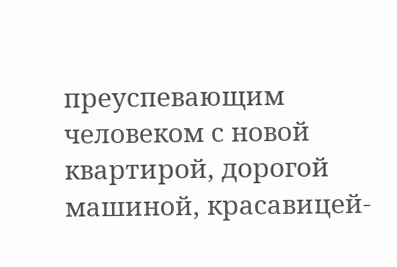преуспевающим человеком с новой квартирой, дорогой машиной, красавицей-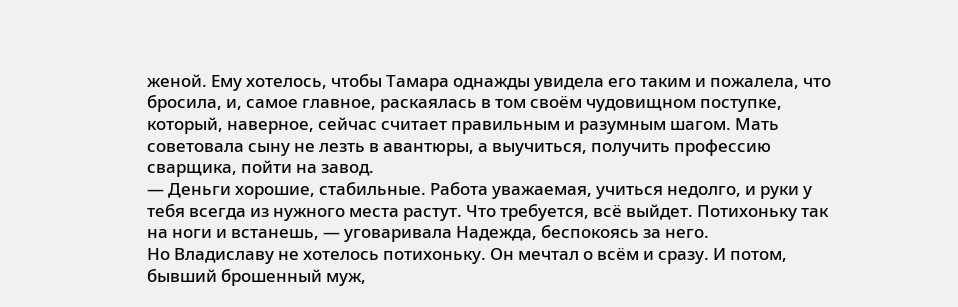женой. Ему хотелось, чтобы Тамара однажды увидела его таким и пожалела, что бросила, и, самое главное, раскаялась в том своём чудовищном поступке, который, наверное, сейчас считает правильным и разумным шагом. Мать советовала сыну не лезть в авантюры, а выучиться, получить профессию сварщика, пойти на завод.
— Деньги хорошие, стабильные. Работа уважаемая, учиться недолго, и руки у тебя всегда из нужного места растут. Что требуется, всё выйдет. Потихоньку так на ноги и встанешь, — уговаривала Надежда, беспокоясь за него.
Но Владиславу не хотелось потихоньку. Он мечтал о всём и сразу. И потом, бывший брошенный муж,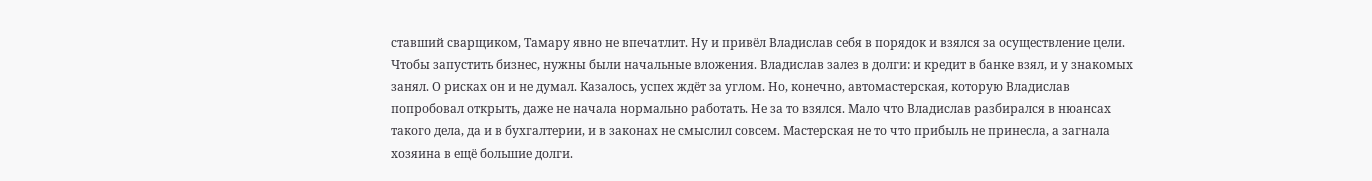ставший сварщиком, Тамару явно не впечатлит. Ну и привёл Владислав себя в порядок и взялся за осуществление цели. Чтобы запустить бизнес, нужны были начальные вложения. Владислав залез в долги: и кредит в банке взял, и у знакомых занял. О рисках он и не думал. Казалось, успех ждёт за углом. Но, конечно, автомастерская, которую Владислав попробовал открыть, даже не начала нормально работать. Не за то взялся. Мало что Владислав разбирался в нюансах такого дела, да и в бухгалтерии, и в законах не смыслил совсем. Мастерская не то что прибыль не принесла, а загнала хозяина в ещё большие долги.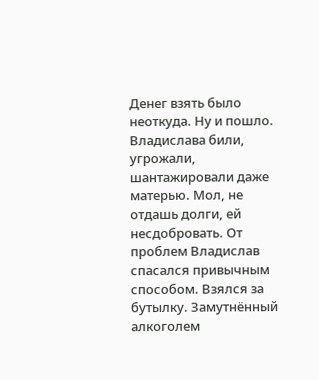Денег взять было неоткуда. Ну и пошло. Владислава били, угрожали, шантажировали даже матерью. Мол, не отдашь долги, ей несдобровать. От проблем Владислав спасался привычным способом. Взялся за бутылку. Замутнённый алкоголем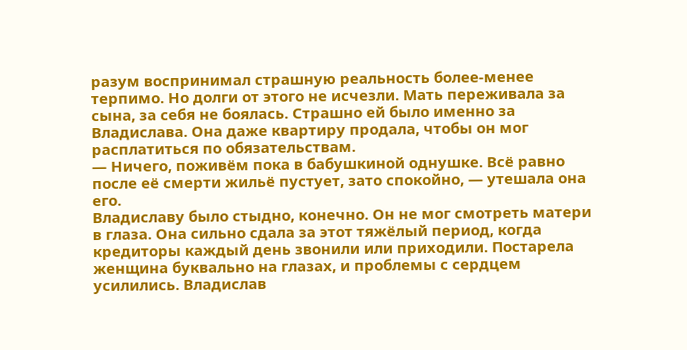разум воспринимал страшную реальность более-менее терпимо. Но долги от этого не исчезли. Мать переживала за сына, за себя не боялась. Страшно ей было именно за Владислава. Она даже квартиру продала, чтобы он мог расплатиться по обязательствам.
— Ничего, поживём пока в бабушкиной однушке. Всё равно после её смерти жильё пустует, зато спокойно, — утешала она его.
Владиславу было стыдно, конечно. Он не мог смотреть матери в глаза. Она сильно сдала за этот тяжёлый период, когда кредиторы каждый день звонили или приходили. Постарела женщина буквально на глазах, и проблемы с сердцем усилились. Владислав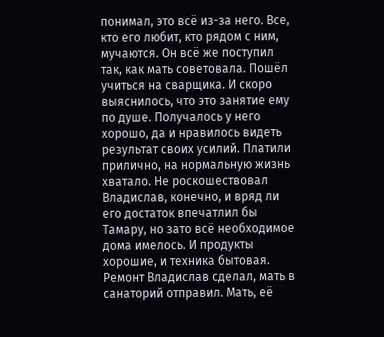понимал, это всё из-за него. Все, кто его любит, кто рядом с ним, мучаются. Он всё же поступил так, как мать советовала. Пошёл учиться на сварщика. И скоро выяснилось, что это занятие ему по душе. Получалось у него хорошо, да и нравилось видеть результат своих усилий. Платили прилично, на нормальную жизнь хватало. Не роскошествовал Владислав, конечно, и вряд ли его достаток впечатлил бы Тамару, но зато всё необходимое дома имелось. И продукты хорошие, и техника бытовая. Ремонт Владислав сделал, мать в санаторий отправил. Мать, её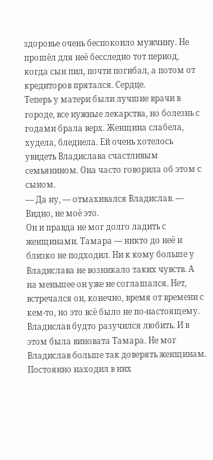здоровье очень беспокоило мужчину. Не прошёл для неё бесследно тот период, когда сын пил, почти погибал, а потом от кредиторов прятался. Сердце.
Теперь у матери были лучшие врачи в городе, все нужные лекарства, но болезнь с годами брала верх. Женщина слабела, худела, бледнела. Ей очень хотелось увидеть Владислава счастливым семьянином. Она часто говорила об этом с сыном.
— Да ну, — отмахивался Владислав. — Видно, не моё это.
Он и правда не мог долго ладить с женщинами. Тамара — никто до неё и близко не подходил. Ни к кому больше у Владислава не возникало таких чувств. А на меньшее он уже не соглашался. Нет, встречался он, конечно, время от времени с кем-то, но это всё было не по-настоящему. Владислав будто разучился любить. И в этом была виновата Тамара. Не мог Владислав больше так доверять женщинам. Постоянно находил в них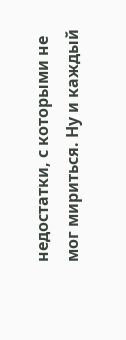недостатки, с которыми не мог мириться. Ну и каждый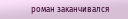роман заканчивался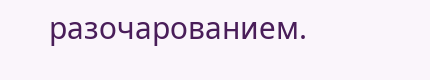разочарованием.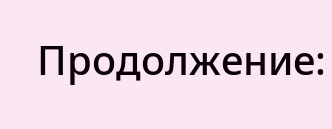Продолжение: